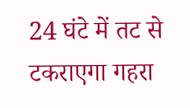24 घंटे में तट से टकराएगा गहरा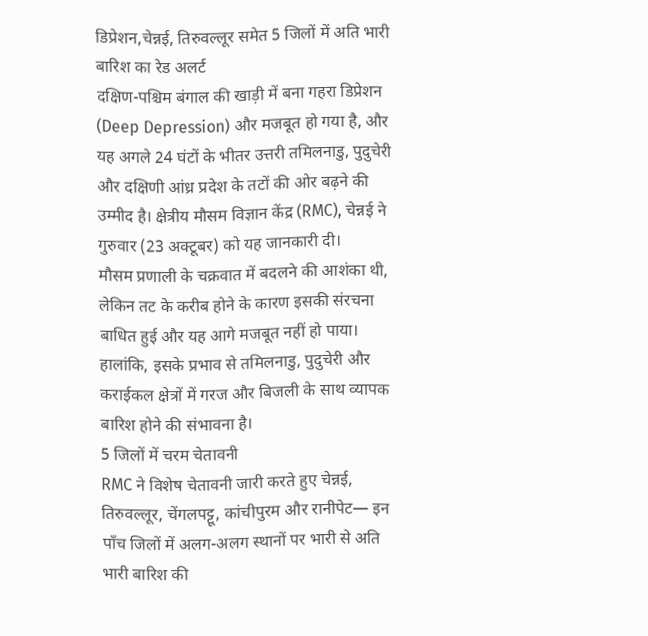डिप्रेशन,चेन्नई, तिरुवल्लूर समेत 5 जिलों में अति भारी बारिश का रेड अलर्ट
दक्षिण-पश्चिम बंगाल की खाड़ी में बना गहरा डिप्रेशन (Deep Depression) और मजबूत हो गया है, और यह अगले 24 घंटों के भीतर उत्तरी तमिलनाडु, पुदुचेरी और दक्षिणी आंध्र प्रदेश के तटों की ओर बढ़ने की उम्मीद है। क्षेत्रीय मौसम विज्ञान केंद्र (RMC), चेन्नई ने गुरुवार (23 अक्टूबर) को यह जानकारी दी।
मौसम प्रणाली के चक्रवात में बदलने की आशंका थी, लेकिन तट के करीब होने के कारण इसकी संरचना बाधित हुई और यह आगे मजबूत नहीं हो पाया। हालांकि, इसके प्रभाव से तमिलनाडु, पुदुचेरी और कराईकल क्षेत्रों में गरज और बिजली के साथ व्यापक बारिश होने की संभावना है।
5 जिलों में चरम चेतावनी
RMC ने विशेष चेतावनी जारी करते हुए चेन्नई, तिरुवल्लूर, चेंगलपट्टू, कांचीपुरम और रानीपेट— इन पाँच जिलों में अलग-अलग स्थानों पर भारी से अति भारी बारिश की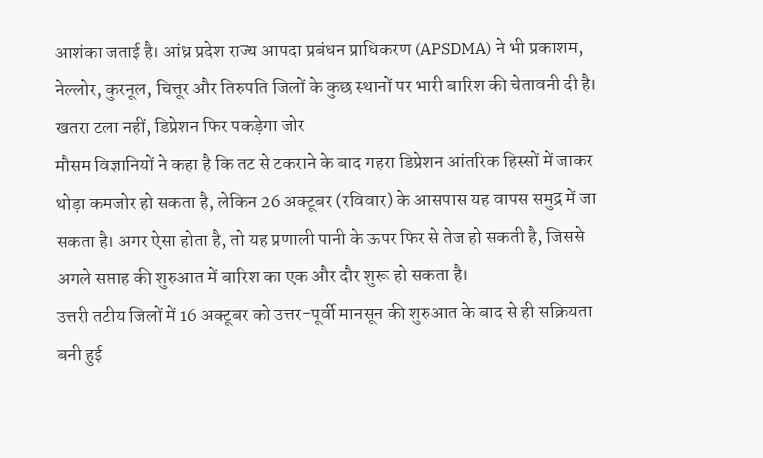आशंका जताई है। आंध्र प्रदेश राज्य आपदा प्रबंधन प्राधिकरण (APSDMA) ने भी प्रकाशम, नेल्लोर, कुरनूल, चित्तूर और तिरुपति जिलों के कुछ स्थानों पर भारी बारिश की चेतावनी दी है।
खतरा टला नहीं, डिप्रेशन फिर पकड़ेगा जोर
मौसम विज्ञानियों ने कहा है कि तट से टकराने के बाद गहरा डिप्रेशन आंतरिक हिस्सों में जाकर थोड़ा कमजोर हो सकता है, लेकिन 26 अक्टूबर (रविवार) के आसपास यह वापस समुद्र में जा सकता है। अगर ऐसा होता है, तो यह प्रणाली पानी के ऊपर फिर से तेज हो सकती है, जिससे अगले सप्ताह की शुरुआत में बारिश का एक और दौर शुरू हो सकता है।
उत्तरी तटीय जिलों में 16 अक्टूबर को उत्तर-पूर्वी मानसून की शुरुआत के बाद से ही सक्रियता बनी हुई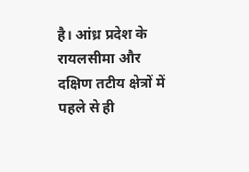है। आंध्र प्रदेश के रायलसीमा और दक्षिण तटीय क्षेत्रों में पहले से ही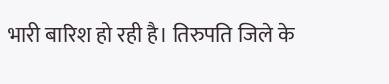भारी बारिश हो रही है। तिरुपति जिले के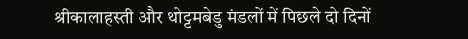श्रीकालाहस्ती और थोट्टमबेडु मंडलों में पिछले दो दिनों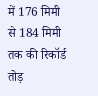में 176 मिमी से 184 मिमी तक की रिकॉर्ड तोड़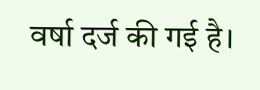वर्षा दर्ज की गई है।